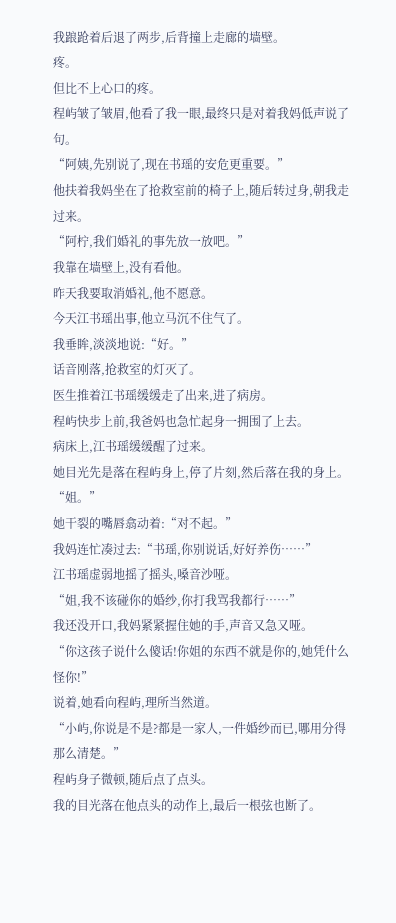我踉跄着后退了两步,后背撞上走廊的墙壁。
疼。
但比不上心口的疼。
程屿皱了皱眉,他看了我一眼,最终只是对着我妈低声说了句。
“阿姨,先别说了,现在书瑶的安危更重要。”
他扶着我妈坐在了抢救室前的椅子上,随后转过身,朝我走过来。
“阿柠,我们婚礼的事先放一放吧。”
我靠在墙壁上,没有看他。
昨天我要取消婚礼,他不愿意。
今天江书瑶出事,他立马沉不住气了。
我垂眸,淡淡地说:“好。”
话音刚落,抢救室的灯灭了。
医生推着江书瑶缓缓走了出来,进了病房。
程屿快步上前,我爸妈也急忙起身一拥围了上去。
病床上,江书瑶缓缓醒了过来。
她目光先是落在程屿身上,停了片刻,然后落在我的身上。
“姐。”
她干裂的嘴唇翕动着:“对不起。”
我妈连忙凑过去:“书瑶,你别说话,好好养伤……”
江书瑶虚弱地摇了摇头,嗓音沙哑。
“姐,我不该碰你的婚纱,你打我骂我都行……”
我还没开口,我妈紧紧握住她的手,声音又急又哑。
“你这孩子说什么傻话!你姐的东西不就是你的,她凭什么怪你!”
说着,她看向程屿,理所当然道。
“小屿,你说是不是?都是一家人,一件婚纱而已,哪用分得那么清楚。”
程屿身子微顿,随后点了点头。
我的目光落在他点头的动作上,最后一根弦也断了。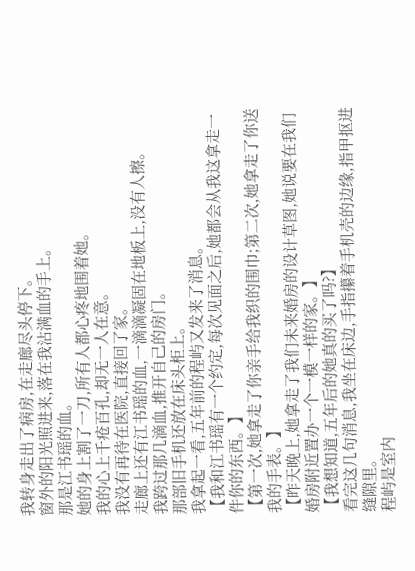我转身走出了病房,在走廊尽头停下。
窗外的阳光照进来,落在我沾满血的手上。
那是江书瑶的血。
她的身上割了一刀,所有人都心疼地围着她。
我的心上千疮百孔,却无一人在意。
我没有再待在医院,直接回了家。
走廊上还有江书瑶的血,一滴滴凝固在地板上,没有人擦。
我跨过那几滴血,推开自己的房门。
那部旧手机还放在床头柜上。
我拿起一看,五年前的程屿又发来了消息。
【我和江书瑶有一个约定,每次见面之后,她都会从我这拿走一件你的东西。】
【第一次,她拿走了你亲手给我织的围巾;第二次,她拿走了你送我的手表。】
【昨天晚上,她拿走了我们未来婚房的设计草图,她说要在我们婚房附近置办一个一模一样的家。】
【我想知道,五年后的她真的买了吗?】
看完这几句消息,我坐在床边,手指攥着手机壳的边缘,指甲抠进缝隙里。
程屿是室内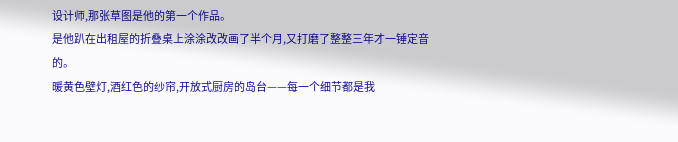设计师,那张草图是他的第一个作品。
是他趴在出租屋的折叠桌上涂涂改改画了半个月,又打磨了整整三年才一锤定音的。
暖黄色壁灯,酒红色的纱帘,开放式厨房的岛台——每一个细节都是我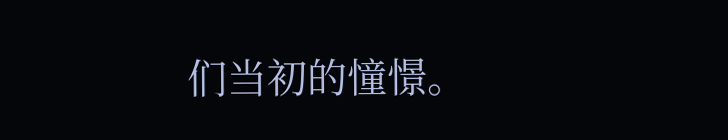们当初的憧憬。